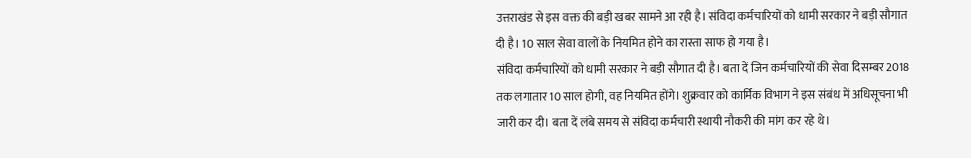उत्तराखंड से इस वक्त की बड़ी खबर सामने आ रही है। संविदा कर्मचारियों को धामी सरकार ने बड़ी सौगात दी है। 10 साल सेवा वालों के नियमित होने का रास्ता साफ हो गया है।
संविदा कर्मचारियों को धामी सरकार ने बड़ी सौगात दी है। बता दें जिन कर्मचारियों की सेवा दिसम्बर 2018 तक लगातार 10 साल होगी, वह नियमित होंगे। शुक्रवार को कार्मिक विभाग ने इस संबंध में अधिसूचना भी जारी कर दी। बता दें लंबे समय से संविदा कर्मचारी स्थायी नौकरी की मांग कर रहे थे।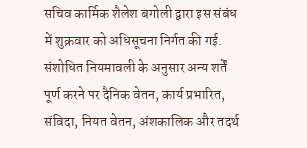सचिव कार्मिक शैलेश बगोली द्वारा इस संबंध में शुक्रवार को अधिसूचना निर्गत की गई. संशोधित नियमावली के अनुसार अन्य शर्तें पूर्ण करने पर दैनिक वेतन, कार्य प्रभारित, संविदा, नियत वेतन, अंशकालिक और तदर्थ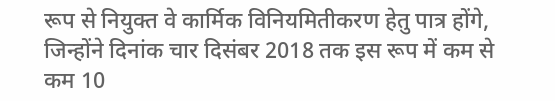रूप से नियुक्त वे कार्मिक विनियमितीकरण हेतु पात्र होंगे, जिन्होंने दिनांक चार दिसंबर 2018 तक इस रूप में कम से कम 10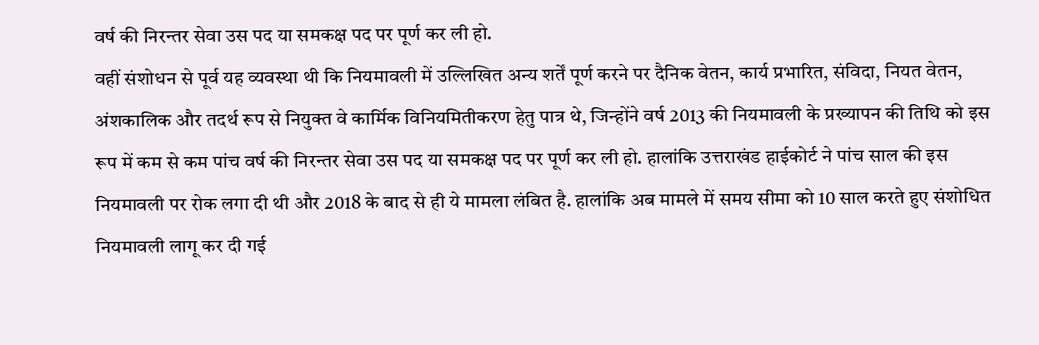वर्ष की निरन्तर सेवा उस पद या समकक्ष पद पर पूर्ण कर ली हो.
वहीं संशोधन से पूर्व यह व्यवस्था थी कि नियमावली में उल्लिखित अन्य शर्तें पूर्ण करने पर दैनिक वेतन, कार्य प्रभारित, संविदा, नियत वेतन, अंशकालिक और तदर्थ रूप से नियुक्त वे कार्मिक विनियमितीकरण हेतु पात्र थे, जिन्होंने वर्ष 2013 की नियमावली के प्रख्यापन की तिथि को इस रूप में कम से कम पांच वर्ष की निरन्तर सेवा उस पद या समकक्ष पद पर पूर्ण कर ली हो. हालांकि उत्तराखंड हाईकोर्ट ने पांच साल की इस नियमावली पर रोक लगा दी थी और 2018 के बाद से ही ये मामला लंबित है. हालांकि अब मामले में समय सीमा को 10 साल करते हुए संशोधित नियमावली लागू कर दी गई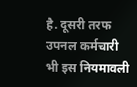है. दूसरी तरफ उपनल कर्मचारी भी इस नियमावली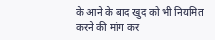के आने के बाद खुद को भी नियमित करने की मांग कर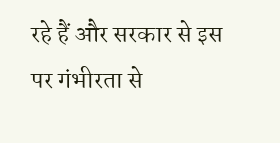रहे हैं और सरकार से इस पर गंभीरता से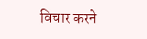विचार करने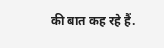की बात कह रहे हैं.